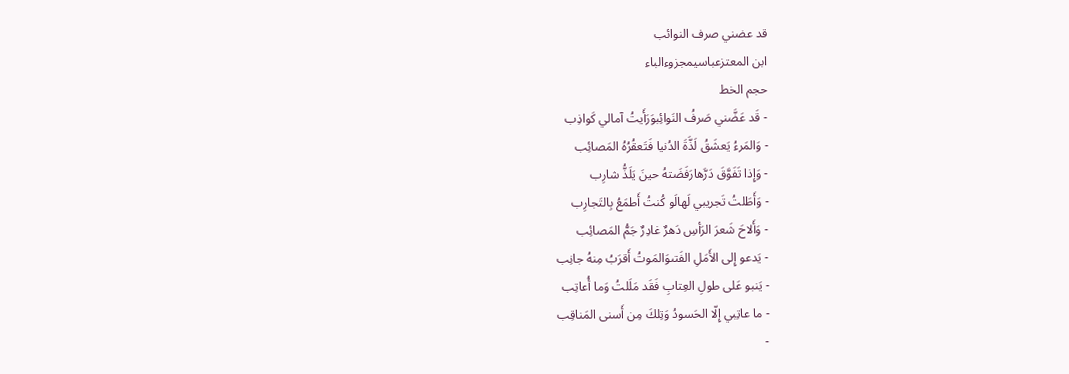قد عضني صرف النوائب
ابن المعتزعباسيمجزوءالباء
حجم الخط
- قَد عَضَّني صَرفُ النَوائِبوَرَأَيتُ آمالي كَواذِب
- وَالمَرءُ يَعشَقُ لَذَّةَ الدُنيا فَتَعقُرُهُ المَصائِب
- وَإِذا تَفَوَّقَ دَرَّهارَفَضَتهُ حينَ يَلَذُّ شارِب
- وَأَطَلتُ تَجريبي لَهالَو كُنتُ أَطمَعُ بِالتَجارِب
- وَأَلاحَ شَعرَ الرَأسِ دَهرٌ غادِرٌ جَمُّ المَصائِب
- يَدعو إِلى الأَمَلِ الفَتىوَالمَوتُ أَقرَبُ مِنهُ جانِب
- يَنبو عَلى طولِ العِتابِ فَقَد مَلَلتُ وَما أُعاتِب
- ما عاتِبي إِلّا الحَسودُ وَتِلكَ مِن أَسنى المَناقِب
-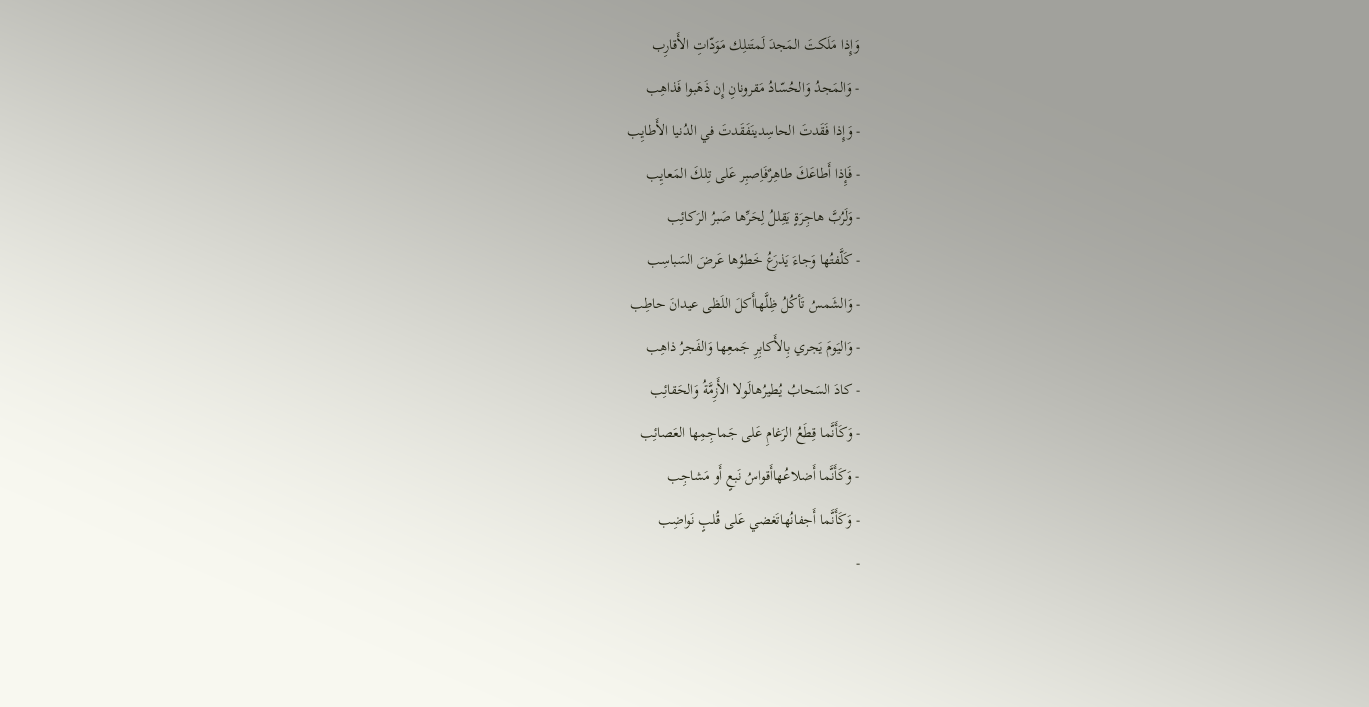وَإِذا مَلَكتَ المَجدَ لَمتَنلِك مَوَدّاتِ الأَقارِب
- وَالمَجدُ وَالحُسّادُ مَقرونانِ إِن ذَهَبوا فَذاهِب
- وَإِذا فَقَدتَ الحاسِدينَفَقَدتَ في الدُنيا الأَطايِب
- فَإِذا أَطاعَكَ طاهِرٌفَاِصبِر عَلى تِلكَ المَعايِب
- وَلَرُبَّ هاجِرَةٍ يَقِللُ لِحَرِّها صَبرُ الرَكائِب
- كَلَّفتُها وَجاءَ يَذرَعُ خَطوُها عَرضَ السَباسِب
- وَالشَمسُ تَأكُلُ ظِلَّهاأَكلَ اللَظى عيدانَ حاطِب
- وَاليَومَ يَجري بِالأَكابِرِ جَمعِها وَالفَجرُ ذاهِب
- كادَ السَحابُ يُطيرُهالَولا الأَزِمَّةُ وَالحَقائِب
- وَكَأَنَّما قِطَعُ الرَغامِ عَلى جَماجِمِها العَصائِب
- وَكَأَنَّما أَضلاعُهاأَقواسُ نَبعٍ أَو مَشاجِب
- وَكَأَنَّما أَجفانُهاتَغضي عَلى قُلبٍ نَواضِب
-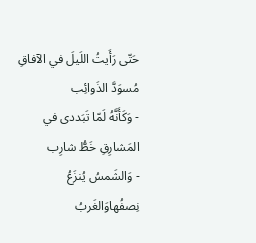حَتّى رَأَيتُ اللَيلَ في الآفاقِ مُسوَدَّ الذَوائِب
- وَكَأَنَّهُ لَمّا تَبَددى في المَشارِقِ خَطُّ شارِب
- وَالشَمسُ يُنزَعُ نِصفُهاوَالغَربُ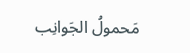مَحمولُ الجَوانِب